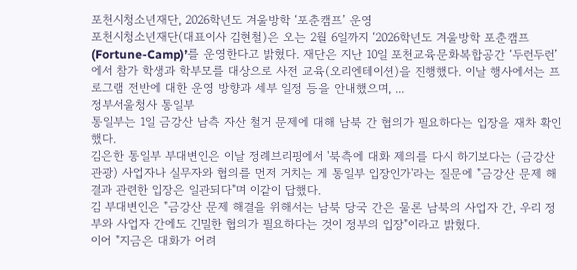포천시청소년재단, 2026학년도 겨울방학 ‘포춘캠프’ 운영
포천시청소년재단(대표이사 김현철)은 오는 2월 6일까지 ‘2026학년도 겨울방학 포춘캠프(Fortune-Camp)’를 운영한다고 밝혔다. 재단은 지난 10일 포천교육문화복합공간 ‘두런두런’에서 참가 학생과 학부모를 대상으로 사전 교육(오리엔테이션)을 진행했다. 이날 행사에서는 프로그램 전반에 대한 운영 방향과 세부 일정 등을 안내했으며, ...
정부서울청사 통일부
통일부는 1일 금강산 남측 자산 철거 문제에 대해 남북 간 협의가 필요하다는 입장을 재차 확인했다.
김은한 통일부 부대변인은 이날 정례브리핑에서 '북측에 대화 제의를 다시 하기보다는 (금강산관광) 사업자나 실무자와 협의를 먼저 거치는 게 통일부 입장인가'라는 질문에 "금강산 문제 해결과 관련한 입장은 일관되다"며 이같이 답했다.
김 부대변인은 "금강산 문제 해결을 위해서는 남북 당국 간은 물론 남북의 사업자 간, 우리 정부와 사업자 간에도 긴밀한 협의가 필요하다는 것이 정부의 입장"이라고 밝혔다.
이어 "지금은 대화가 어려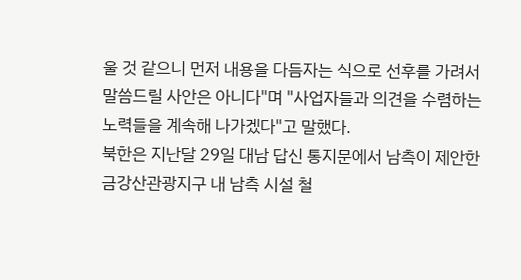울 것 같으니 먼저 내용을 다듬자는 식으로 선후를 가려서 말씀드릴 사안은 아니다"며 "사업자들과 의견을 수렴하는 노력들을 계속해 나가겠다"고 말했다.
북한은 지난달 29일 대남 답신 통지문에서 남측이 제안한 금강산관광지구 내 남측 시설 철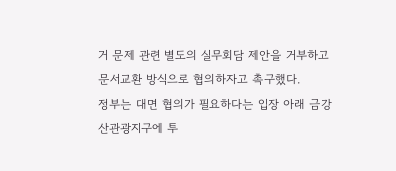거 문제 관련 별도의 실무회담 제안을 거부하고 문서교환 방식으로 협의하자고 촉구했다.
정부는 대면 협의가 필요하다는 입장 아래 금강산관광지구에 투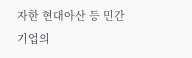자한 현대아산 등 민간 기업의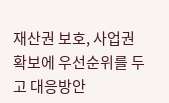재산권 보호, 사업권 확보에 우선순위를 두고 대응방안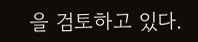을 검토하고 있다.